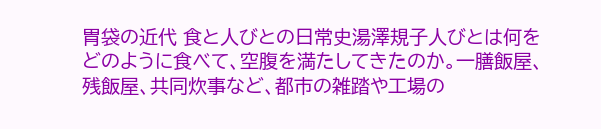胃袋の近代 食と人びとの日常史湯澤規子人びとは何をどのように食べて、空腹を満たしてきたのか。一膳飯屋、残飯屋、共同炊事など、都市の雑踏や工場の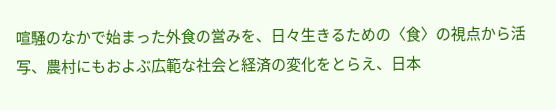喧騒のなかで始まった外食の営みを、日々生きるための〈食〉の視点から活写、農村にもおよぶ広範な社会と経済の変化をとらえ、日本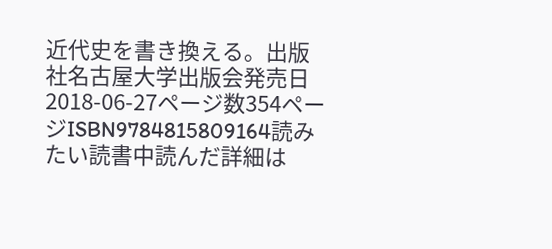近代史を書き換える。出版社名古屋大学出版会発売日2018-06-27ページ数354ページISBN9784815809164読みたい読書中読んだ詳細は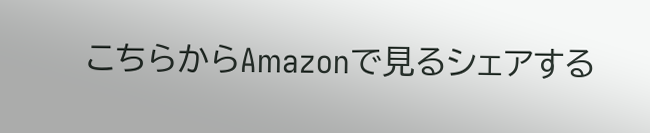こちらからAmazonで見るシェアする